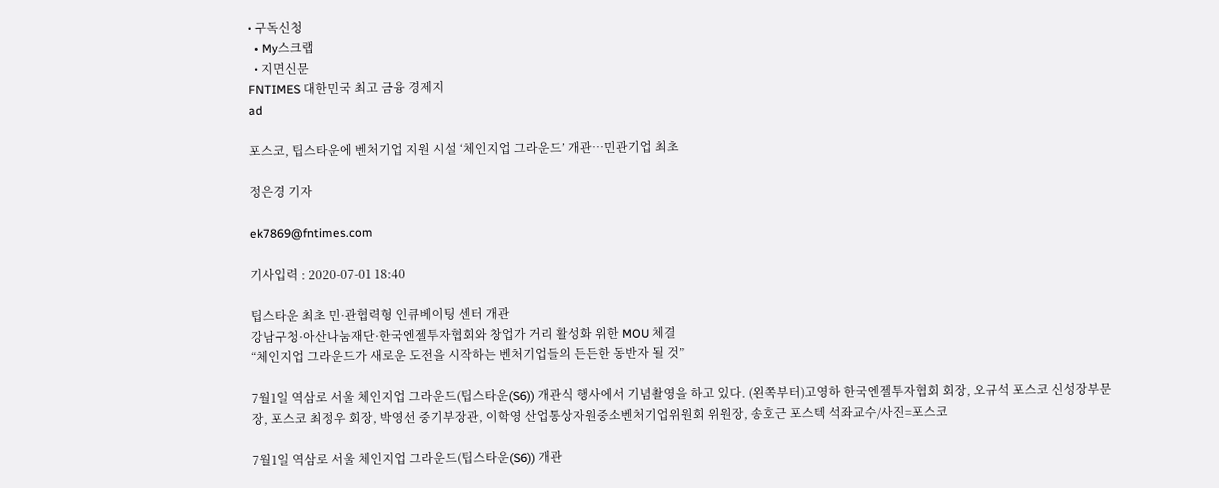• 구독신청
  • My스크랩
  • 지면신문
FNTIMES 대한민국 최고 금융 경제지
ad

포스코, 팁스타운에 벤처기업 지원 시설 ‘체인지업 그라운드’ 개관…민관기업 최초

정은경 기자

ek7869@fntimes.com

기사입력 : 2020-07-01 18:40

팁스타운 최초 민·관협력형 인큐베이팅 센터 개관
강남구청·아산나눔재단·한국엔젤투자협회와 창업가 거리 활성화 위한 MOU 체결
“체인지업 그라운드가 새로운 도전을 시작하는 벤처기업들의 든든한 동반자 될 것”

7월1일 역삼로 서울 체인지업 그라운드(팁스타운(S6)) 개관식 행사에서 기념촬영을 하고 있다. (왼쪽부터)고영하 한국엔젤투자협회 회장, 오규석 포스코 신성장부문장, 포스코 최정우 회장, 박영선 중기부장관, 이학영 산업통상자원중소벤처기업위원회 위원장, 송호근 포스텍 석좌교수/사진=포스코

7월1일 역삼로 서울 체인지업 그라운드(팁스타운(S6)) 개관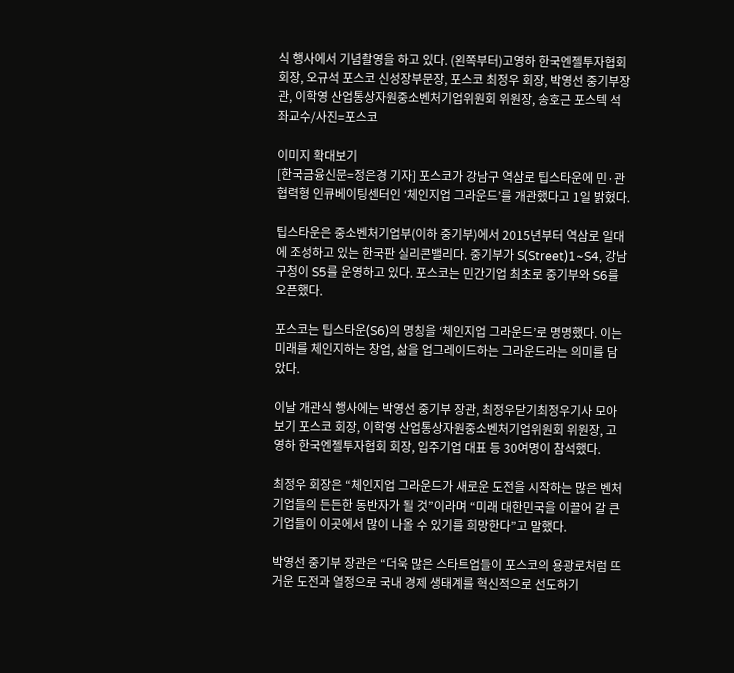식 행사에서 기념촬영을 하고 있다. (왼쪽부터)고영하 한국엔젤투자협회 회장, 오규석 포스코 신성장부문장, 포스코 최정우 회장, 박영선 중기부장관, 이학영 산업통상자원중소벤처기업위원회 위원장, 송호근 포스텍 석좌교수/사진=포스코

이미지 확대보기
[한국금융신문=정은경 기자] 포스코가 강남구 역삼로 팁스타운에 민·관협력형 인큐베이팅센터인 ‘체인지업 그라운드’를 개관했다고 1일 밝혔다.

팁스타운은 중소벤처기업부(이하 중기부)에서 2015년부터 역삼로 일대에 조성하고 있는 한국판 실리콘밸리다. 중기부가 S(Street)1~S4, 강남구청이 S5를 운영하고 있다. 포스코는 민간기업 최초로 중기부와 S6를 오픈했다.

포스코는 팁스타운(S6)의 명칭을 ‘체인지업 그라운드’로 명명했다. 이는 미래를 체인지하는 창업, 삶을 업그레이드하는 그라운드라는 의미를 담았다.

이날 개관식 행사에는 박영선 중기부 장관, 최정우닫기최정우기사 모아보기 포스코 회장, 이학영 산업통상자원중소벤처기업위원회 위원장, 고영하 한국엔젤투자협회 회장, 입주기업 대표 등 30여명이 참석했다.

최정우 회장은 “체인지업 그라운드가 새로운 도전을 시작하는 많은 벤처기업들의 든든한 동반자가 될 것”이라며 “미래 대한민국을 이끌어 갈 큰 기업들이 이곳에서 많이 나올 수 있기를 희망한다”고 말했다.

박영선 중기부 장관은 “더욱 많은 스타트업들이 포스코의 용광로처럼 뜨거운 도전과 열정으로 국내 경제 생태계를 혁신적으로 선도하기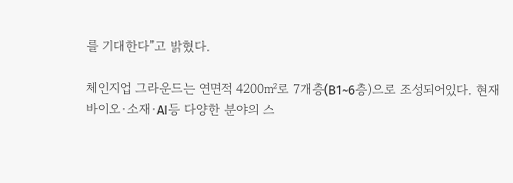를 기대한다”고 밝혔다.

체인지업 그라운드는 연면적 4200㎡로 7개층(B1~6층)으로 조성되어있다. 현재 바이오·소재·AI등 다양한 분야의 스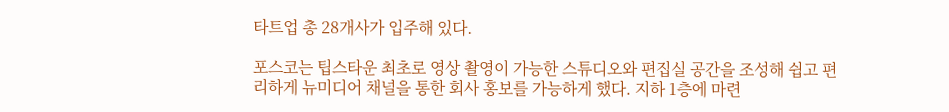타트업 총 28개사가 입주해 있다.

포스코는 팁스타운 최초로 영상 촬영이 가능한 스튜디오와 편집실 공간을 조성해 쉽고 편리하게 뉴미디어 채널을 통한 회사 홍보를 가능하게 했다. 지하 1층에 마련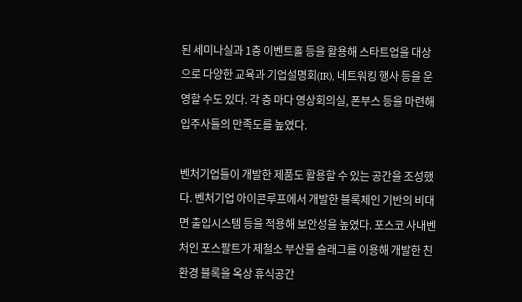된 세미나실과 1층 이벤트홀 등을 활용해 스타트업을 대상으로 다양한 교육과 기업설명회(IR), 네트워킹 행사 등을 운영할 수도 있다. 각 층 마다 영상회의실, 폰부스 등을 마련해 입주사들의 만족도를 높였다.

벤처기업들이 개발한 제품도 활용할 수 있는 공간을 조성했다. 벤처기업 아이콘루프에서 개발한 블록체인 기반의 비대면 출입시스템 등을 적용해 보안성을 높였다. 포스코 사내벤처인 포스팔트가 제철소 부산물 슬래그를 이용해 개발한 친환경 블록을 옥상 휴식공간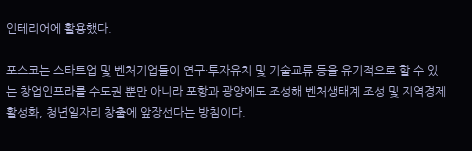인테리어에 활용했다.

포스코는 스타트업 및 벤처기업들이 연구·투자유치 및 기술교류 등을 유기적으로 할 수 있는 창업인프라를 수도권 뿐만 아니라 포항과 광양에도 조성해 벤처생태계 조성 및 지역경제 활성화, 청년일자리 창출에 앞장선다는 방침이다.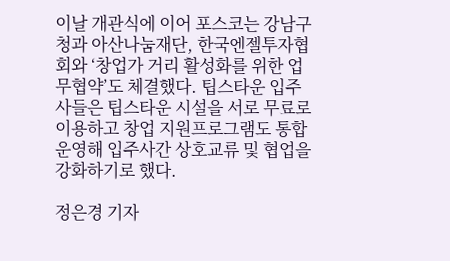이날 개관식에 이어 포스코는 강남구청과 아산나눔재단, 한국엔젤투자협회와 ‘창업가 거리 활성화를 위한 업무협약’도 체결했다. 팁스타운 입주사들은 팁스타운 시설을 서로 무료로 이용하고 창업 지원프로그램도 통합 운영해 입주사간 상호교류 및 협업을 강화하기로 했다.

정은경 기자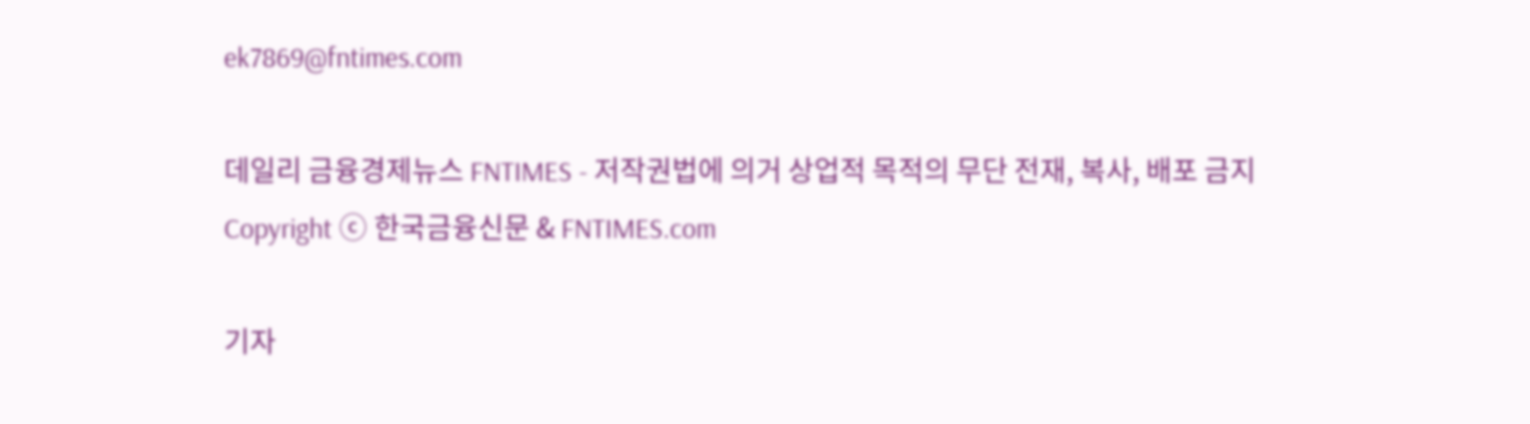ek7869@fntimes.com

데일리 금융경제뉴스 FNTIMES - 저작권법에 의거 상업적 목적의 무단 전재, 복사, 배포 금지
Copyright ⓒ 한국금융신문 & FNTIMES.com

기자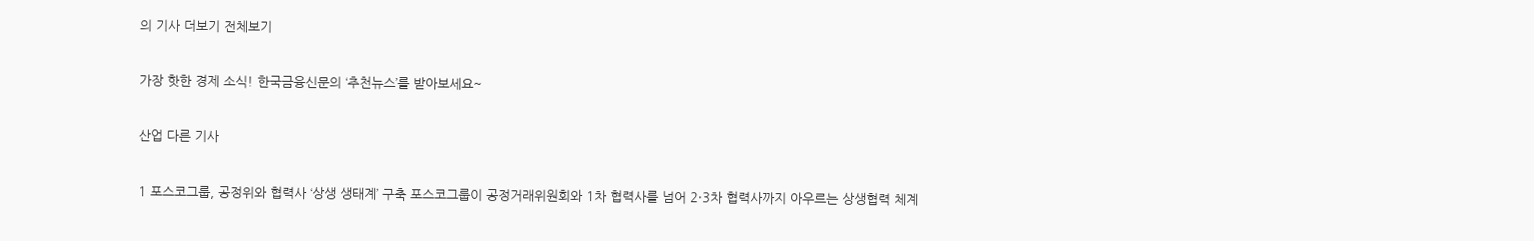의 기사 더보기 전체보기

가장 핫한 경제 소식! 한국금융신문의 ‘추천뉴스’를 받아보세요~

산업 다른 기사

1 포스코그룹, 공정위와 협력사 ‘상생 생태계’ 구축 포스코그룹이 공정거래위원회와 1차 협력사를 넘어 2·3차 협력사까지 아우르는 상생협력 체계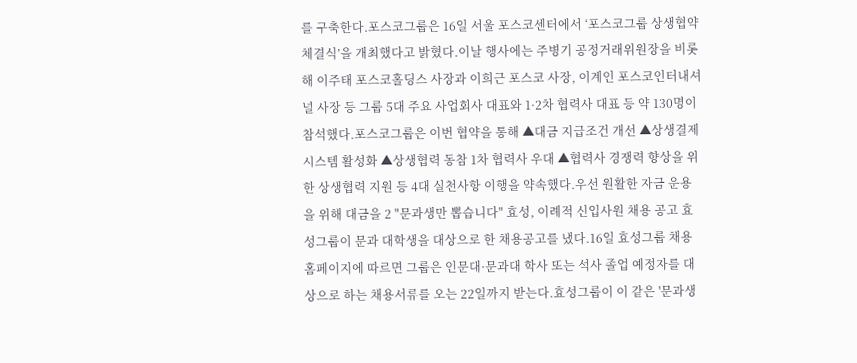를 구축한다.포스코그룹은 16일 서울 포스코센터에서 ‘포스코그룹 상생협약 체결식’을 개최했다고 밝혔다.이날 행사에는 주병기 공정거래위원장을 비롯해 이주태 포스코홀딩스 사장과 이희근 포스코 사장, 이계인 포스코인터내셔널 사장 등 그룹 5대 주요 사업회사 대표와 1·2차 협력사 대표 등 약 130명이 참석했다.포스코그룹은 이번 협약을 통해 ▲대금 지급조건 개선 ▲상생결제시스템 활성화 ▲상생협력 동참 1차 협력사 우대 ▲협력사 경쟁력 향상을 위한 상생협력 지원 등 4대 실천사항 이행을 약속했다.우선 원활한 자금 운용을 위해 대금을 2 "문과생만 뽑습니다" 효성, 이례적 신입사원 채용 공고 효성그룹이 문과 대학생을 대상으로 한 채용공고를 냈다.16일 효성그룹 채용 홈페이지에 따르면 그룹은 인문대·문과대 학사 또는 석사 졸업 예정자를 대상으로 하는 채용서류를 오는 22일까지 받는다.효성그룹이 이 같은 '문과생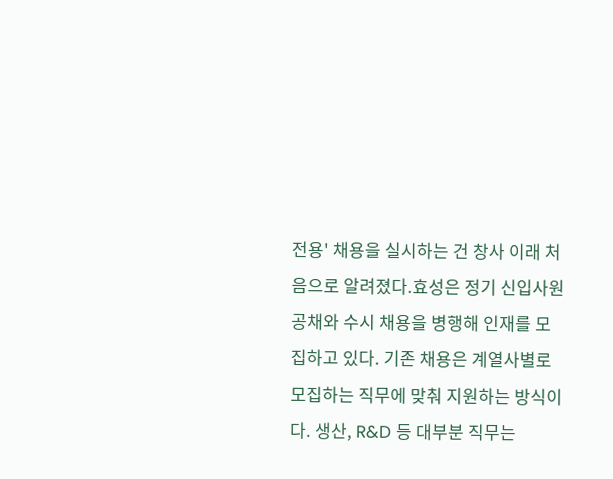전용' 채용을 실시하는 건 창사 이래 처음으로 알려졌다.효성은 정기 신입사원 공채와 수시 채용을 병행해 인재를 모집하고 있다. 기존 채용은 계열사별로 모집하는 직무에 맞춰 지원하는 방식이다. 생산, R&D 등 대부분 직무는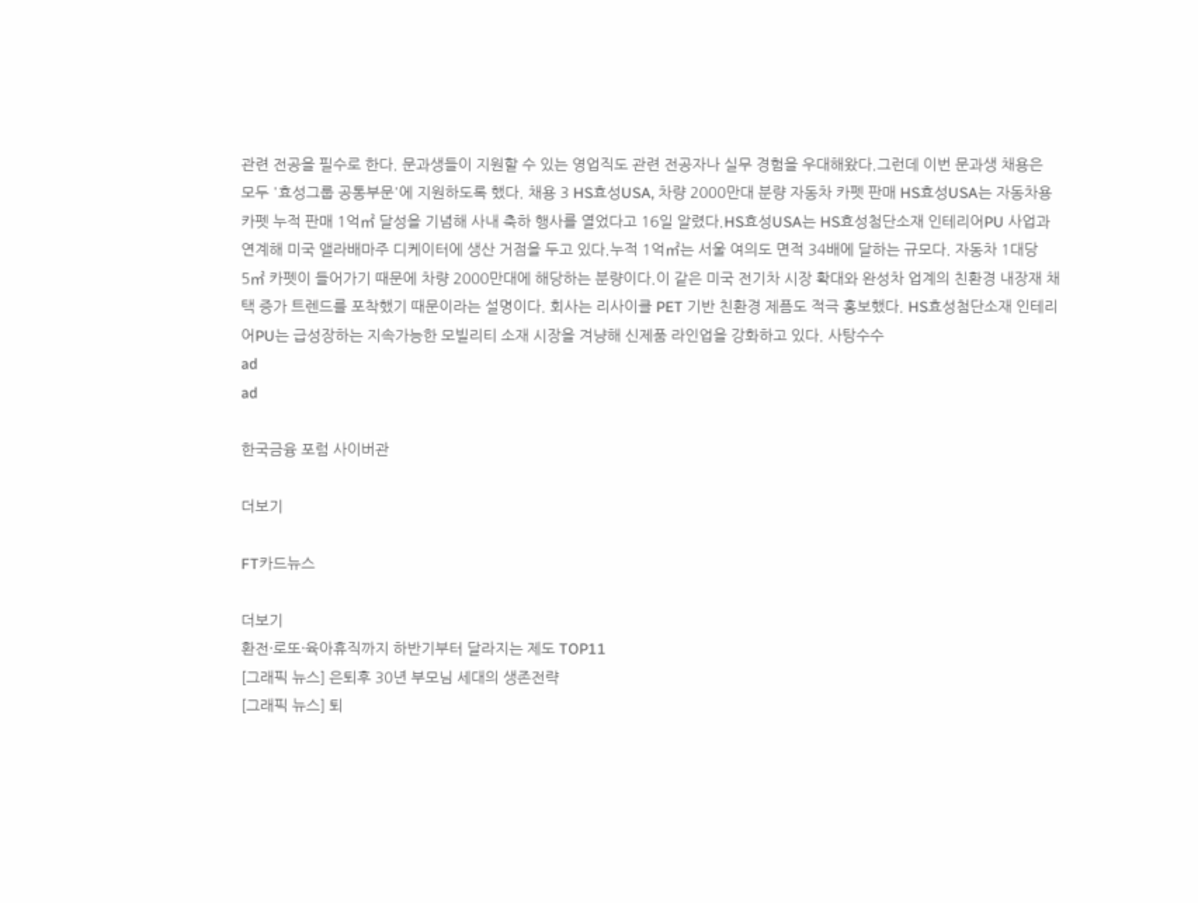관련 전공을 필수로 한다. 문과생들이 지원할 수 있는 영업직도 관련 전공자나 실무 경험을 우대해왔다.그런데 이번 문과생 채용은 모두 '효성그룹 공통부문'에 지원하도록 했다. 채용 3 HS효성USA, 차량 2000만대 분량 자동차 카펫 판매 HS효성USA는 자동차용 카펫 누적 판매 1억㎡ 달성을 기념해 사내 축하 행사를 열었다고 16일 알렸다.HS효성USA는 HS효성첨단소재 인테리어PU 사업과 연계해 미국 앨라배마주 디케이터에 생산 거점을 두고 있다.누적 1억㎡는 서울 여의도 면적 34배에 달하는 규모다. 자동차 1대당 5㎡ 카펫이 들어가기 때문에 차량 2000만대에 해당하는 분량이다.이 같은 미국 전기차 시장 확대와 완성차 업계의 친환경 내장재 채택 증가 트렌드를 포착했기 때문이라는 설명이다. 회사는 리사이클 PET 기반 친환경 제픔도 적극 홍보했다. HS효성첨단소재 인테리어PU는 급성장하는 지속가능한 모빌리티 소재 시장을 겨냥해 신제품 라인업을 강화하고 있다. 사탕수수
ad
ad

한국금융 포럼 사이버관

더보기

FT카드뉴스

더보기
환전·로또·육아휴직까지 하반기부터 달라지는 제도 TOP11
[그래픽 뉴스] 은퇴후 30년 부모님 세대의 생존전략
[그래픽 뉴스] 퇴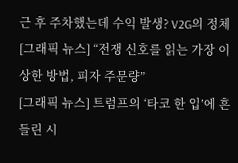근 후 주차했는데 수익 발생? V2G의 정체
[그래픽 뉴스] “전쟁 신호를 읽는 가장 이상한 방법, 피자 주문량”
[그래픽 뉴스] 트럼프의 ‘타코 한 입’에 흔들린 시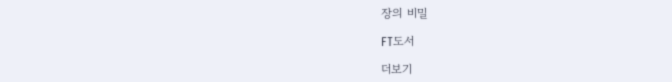장의 비밀

FT도서

더보기